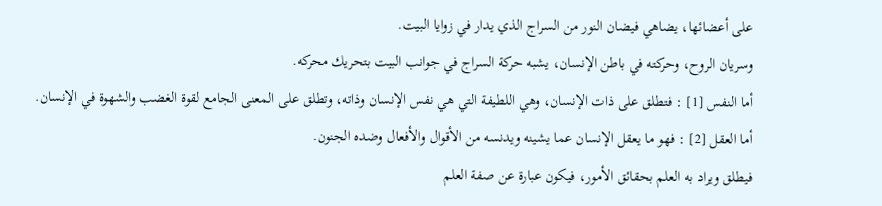على أعضائها، يضاهي فيضان النور من السراج الذي يدار في زوايا البيت.
وسريان الروح، وحركته في باطن الإنسان، يشبه حركة السراج في جوانب البيت بتحريك محركه.
أما النفس [1] : فتطلق على ذات الإنسان، وهي اللطيفة التي هي نفس الإنسان وذاته، وتطلق على المعنى الجامع لقوة الغضب والشهوة في الإنسان.
أما العقل [2] : فهو ما يعقل الإنسان عما يشينه ويدنسه من الأقوال والأفعال وضده الجنون.
فيطلق ويراد به العلم بحقائق الأمور، فيكون عبارة عن صفة العلم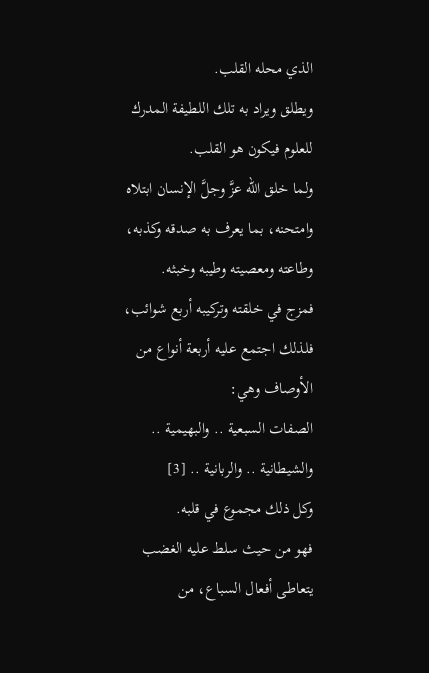الذي محله القلب.
ويطلق ويراد به تلك اللطيفة المدرك للعلوم فيكون هو القلب.
ولما خلق الله عزَّ وجلَّ الإنسان ابتلاه وامتحنه، بما يعرف به صدقه وكذبه، وطاعته ومعصيته وطيبه وخبثه.
فمزج في خلقته وتركيبه أربع شوائب، فلذلك اجتمع عليه أربعة أنواع من الأوصاف وهي:
الصفات السبعية .. والبهيمية .. والشيطانية .. والربانية .. [3]
وكل ذلك مجموع في قلبه.
فهو من حيث سلط عليه الغضب يتعاطى أفعال السباع، من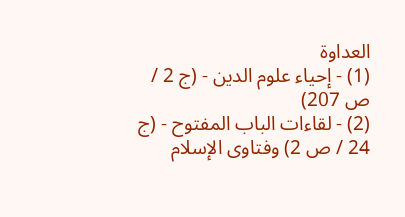العداوة
(1) - إحياء علوم الدين - (ج 2 / ص 207)
(2) - لقاءات الباب المفتوح - (ج 24 / ص 2) وفتاوى الإسلام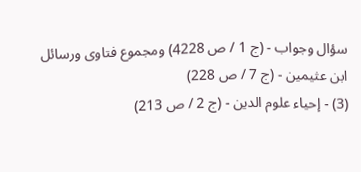سؤال وجواب - (ج 1 / ص 4228) ومجموع فتاوى ورسائل ابن عثيمين - (ج 7 / ص 228)
(3) - إحياء علوم الدين - (ج 2 / ص 213)